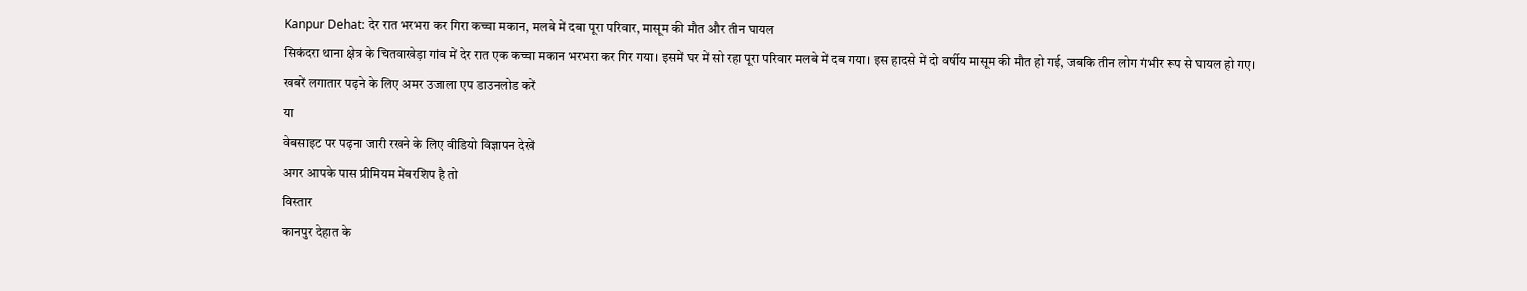Kanpur Dehat: देर रात भरभरा कर गिरा कच्चा मकान, मलबे में दबा पूरा परिवार, मासूम की मौत और तीन घायल
सिकंदरा थाना क्षेत्र के चितवाखेड़ा गांव में देर रात एक कच्चा मकान भरभरा कर गिर गया। इसमें घर में सो रहा पूरा परिवार मलबे में दब गया। इस हादसे में दो वर्षीय मासूम की मौत हो गई, जबकि तीन लोग गंभीर रूप से घायल हो गए।
खबरें लगातार पढ़ने के लिए अमर उजाला एप डाउनलोड करें
या
वेबसाइट पर पढ़ना जारी रखने के लिए वीडियो विज्ञापन देखें
अगर आपके पास प्रीमियम मेंबरशिप है तो
विस्तार
कानपुर देहात के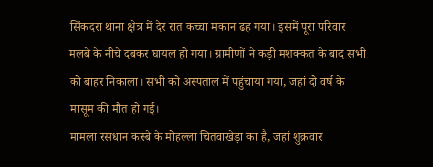सिंकदरा थाना क्षेत्र में देर रात कच्चा मकान ढह गया। इसमें पूरा परिवार मलबे के नीचे दबकर घायल हो गया। ग्रामीणों ने कड़ी मशक्कत के बाद सभी को बाहर निकाला। सभी को अस्पताल में पहुंचाया गया, जहां दो वर्ष के मासूम की मौत हो गई।
मामला रसधान कस्बे के मोहल्ला चितवाखेड़ा का है, जहां शुक्रवार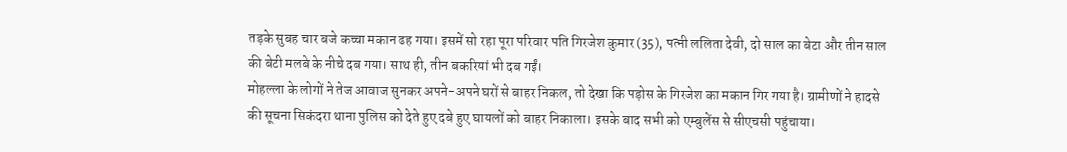तड़के सुबह चार बजे कच्चा मकान ढह गया। इसमें सो रहा पूरा परिवार पति गिरजेश कुमार (35), पत्नी ललिता देवी, दो साल का बेटा और तीन साल की बेटी मलबे के नीचे दब गया। साथ ही, तीन बकरियां भी दब गईं।
मोहल्ला के लोगों ने तेज आवाज सुनकर अपने-अपने घरों से बाहर निकल, तो देखा कि पड़ोस के गिरजेश का मकान गिर गया है। ग्रामीणों ने हादसे की सूचना सिकंदरा थाना पुलिस को देते हुए दबे हुए घायलों को बाहर निकाला। इसके बाद सभी को एम्बुलेंस से सीएचसी पहुंचाया।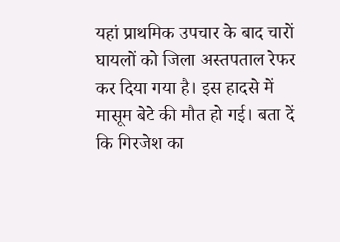यहां प्राथमिक उपचार के बाद चारों घायलों को जिला अस्तपताल रेफर कर दिया गया है। इस हादसे में मासूम बेटे की मौत हो गई। बता दें कि गिरजेश का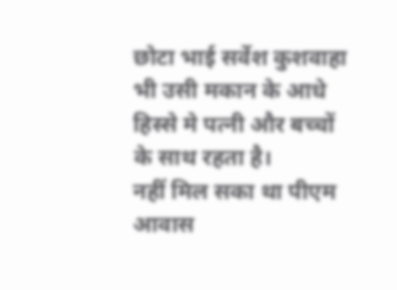छोटा भाई सर्वेश कुशवाहा भी उसी मकान के आधे हिस्से मे पत्नी और बच्चों के साथ रहता है।
नहीं मिल सका था पीएम आवास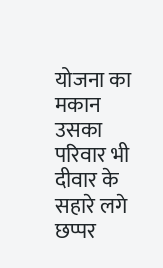योजना का मकान
उसका परिवार भी दीवार के सहारे लगे छप्पर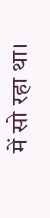में सो रहा था।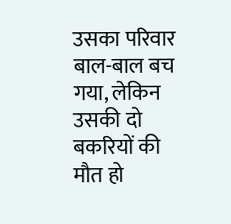उसका परिवार बाल-बाल बच गया, लेकिन उसकी दो बकरियों की मौत हो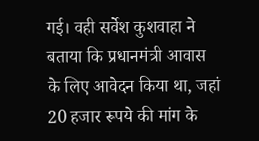गई। वही सर्वेश कुशवाहा ने बताया कि प्रधानमंत्री आवास के लिए आवेदन किया था, जहां 20 हजार रूपये की मांग के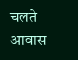चलते आवास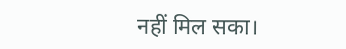नहीं मिल सका।